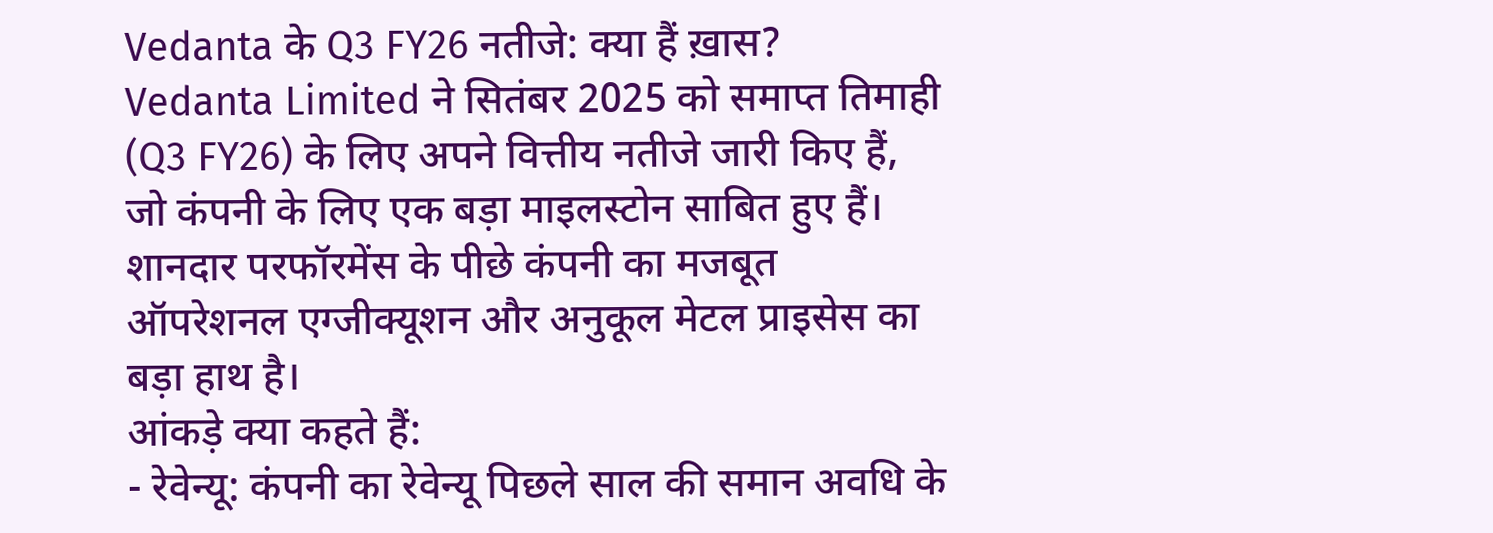Vedanta के Q3 FY26 नतीजे: क्या हैं ख़ास?
Vedanta Limited ने सितंबर 2025 को समाप्त तिमाही (Q3 FY26) के लिए अपने वित्तीय नतीजे जारी किए हैं, जो कंपनी के लिए एक बड़ा माइलस्टोन साबित हुए हैं। शानदार परफॉरमेंस के पीछे कंपनी का मजबूत ऑपरेशनल एग्जीक्यूशन और अनुकूल मेटल प्राइसेस का बड़ा हाथ है।
आंकड़े क्या कहते हैं:
- रेवेन्यू: कंपनी का रेवेन्यू पिछले साल की समान अवधि के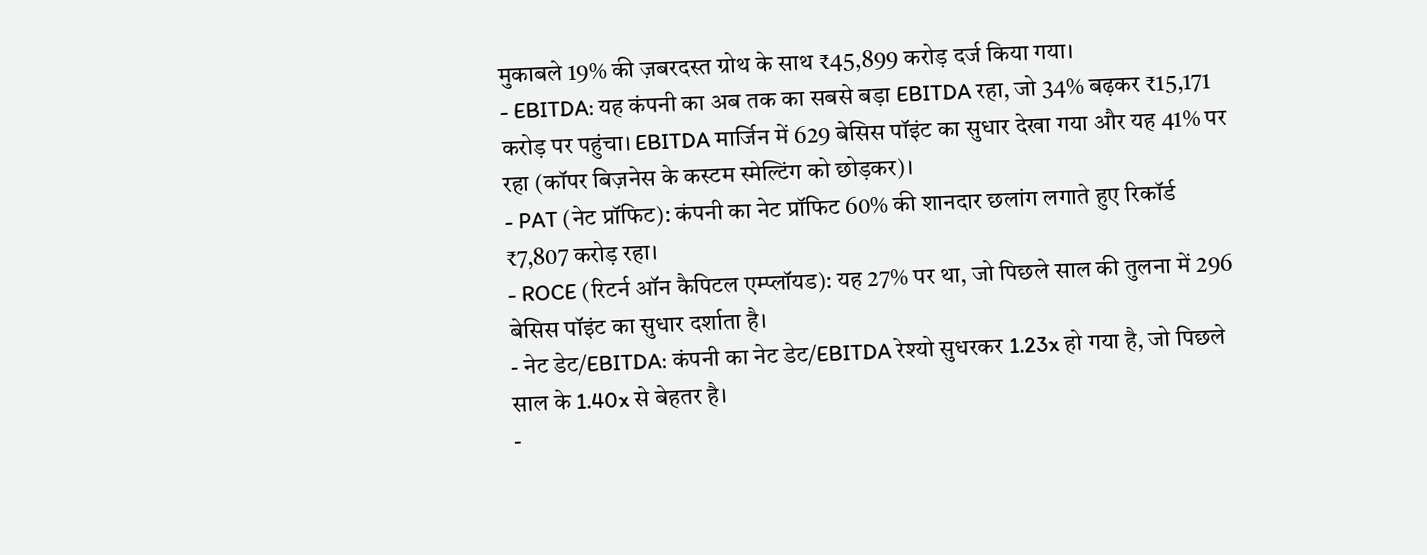मुकाबले 19% की ज़बरदस्त ग्रोथ के साथ ₹45,899 करोड़ दर्ज किया गया।
- EBITDA: यह कंपनी का अब तक का सबसे बड़ा EBITDA रहा, जो 34% बढ़कर ₹15,171 करोड़ पर पहुंचा। EBITDA मार्जिन में 629 बेसिस पॉइंट का सुधार देखा गया और यह 41% पर रहा (कॉपर बिज़नेस के कस्टम स्मेल्टिंग को छोड़कर)।
- PAT (नेट प्रॉफिट): कंपनी का नेट प्रॉफिट 60% की शानदार छलांग लगाते हुए रिकॉर्ड ₹7,807 करोड़ रहा।
- ROCE (रिटर्न ऑन कैपिटल एम्प्लॉयड): यह 27% पर था, जो पिछले साल की तुलना में 296 बेसिस पॉइंट का सुधार दर्शाता है।
- नेट डेट/EBITDA: कंपनी का नेट डेट/EBITDA रेश्यो सुधरकर 1.23x हो गया है, जो पिछले साल के 1.40x से बेहतर है।
-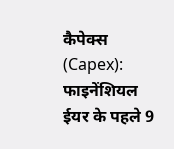कैपेक्स (Capex): फाइनेंशियल ईयर के पहले 9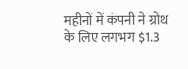महीनों में कंपनी ने ग्रोथ के लिए लगभग $1.3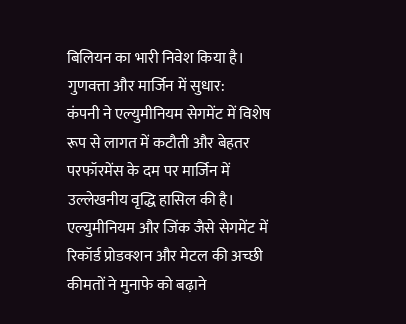बिलियन का भारी निवेश किया है।
गुणवत्ता और मार्जिन में सुधार:
कंपनी ने एल्युमीनियम सेगमेंट में विशेष रूप से लागत में कटौती और बेहतर परफॉरमेंस के दम पर मार्जिन में उल्लेखनीय वृद्धि हासिल की है। एल्युमीनियम और जिंक जैसे सेगमेंट में रिकॉर्ड प्रोडक्शन और मेटल की अच्छी कीमतों ने मुनाफे को बढ़ाने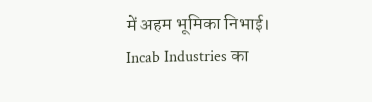में अहम भूमिका निभाई।
Incab Industries का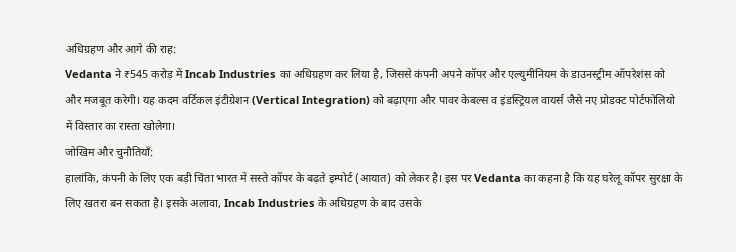अधिग्रहण और आगे की राह:
Vedanta ने ₹545 करोड़ में Incab Industries का अधिग्रहण कर लिया है, जिससे कंपनी अपने कॉपर और एल्युमीनियम के डाउनस्ट्रीम ऑपरेशंस को और मजबूत करेगी। यह कदम वर्टिकल इंटीग्रेशन (Vertical Integration) को बढ़ाएगा और पावर केबल्स व इंडस्ट्रियल वायर्स जैसे नए प्रोडक्ट पोर्टफोलियो में विस्तार का रास्ता खोलेगा।
जोखिम और चुनौतियाँ:
हालांकि, कंपनी के लिए एक बड़ी चिंता भारत में सस्ते कॉपर के बढ़ते इम्पोर्ट (आयात) को लेकर है। इस पर Vedanta का कहना है कि यह घरेलू कॉपर सुरक्षा के लिए खतरा बन सकता है। इसके अलावा, Incab Industries के अधिग्रहण के बाद उसके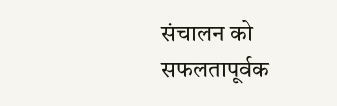संचालन को सफलतापूर्वक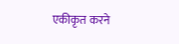एकीकृत करने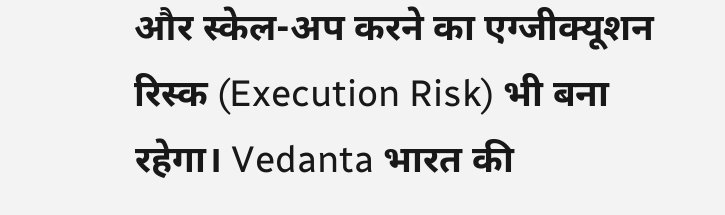और स्केल-अप करने का एग्जीक्यूशन रिस्क (Execution Risk) भी बना रहेगा। Vedanta भारत की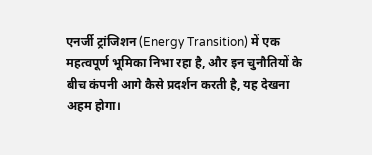एनर्जी ट्रांजिशन (Energy Transition) में एक महत्वपूर्ण भूमिका निभा रहा है, और इन चुनौतियों के बीच कंपनी आगे कैसे प्रदर्शन करती है, यह देखना अहम होगा।